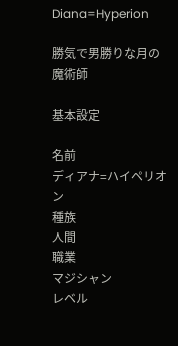Diana=Hyperion

勝気で男勝りな月の魔術師

基本設定

名前
ディアナ=ハイペリオン
種族
人間
職業
マジシャン
レベル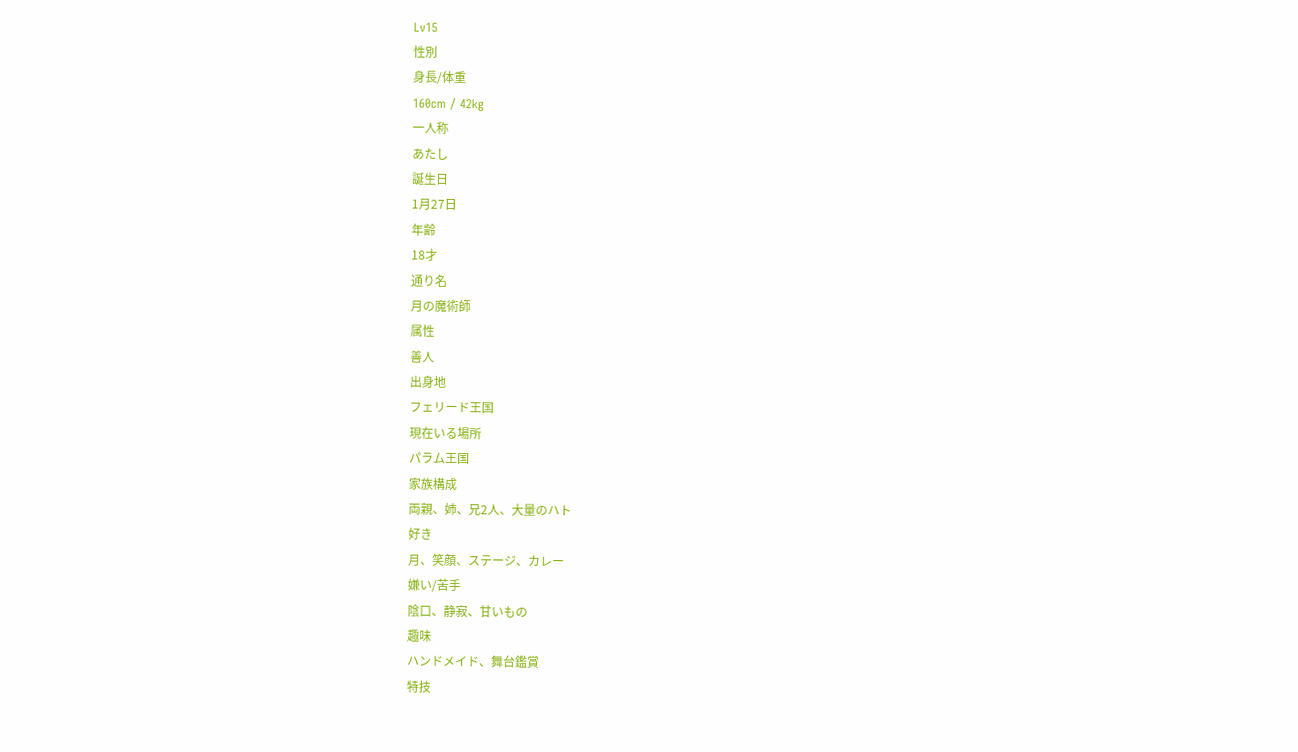Lv15
性別
身長/体重
160cm / 42kg
一人称
あたし
誕生日
1月27日
年齢
18才
通り名
月の魔術師
属性
善人
出身地
フェリード王国
現在いる場所
パラム王国
家族構成
両親、姉、兄2人、大量のハト
好き
月、笑顔、ステージ、カレー
嫌い/苦手
陰口、静寂、甘いもの
趣味
ハンドメイド、舞台鑑賞
特技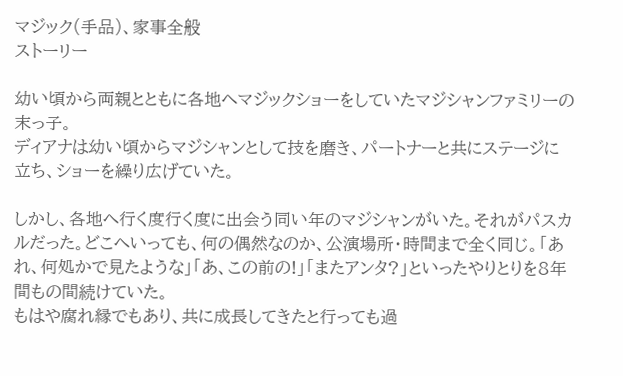マジック(手品)、家事全般
ストーリー

幼い頃から両親とともに各地へマジックショーをしていたマジシャンファミリーの末っ子。
ディアナは幼い頃からマジシャンとして技を磨き、パートナーと共にステージに立ち、ショーを繰り広げていた。

しかし、各地へ行く度行く度に出会う同い年のマジシャンがいた。それがパスカルだった。どこへいっても、何の偶然なのか、公演場所・時間まで全く同じ。「あれ、何処かで見たような」「あ、この前の!」「またアンタ?」といったやりとりを8年間もの間続けていた。
もはや腐れ縁でもあり、共に成長してきたと行っても過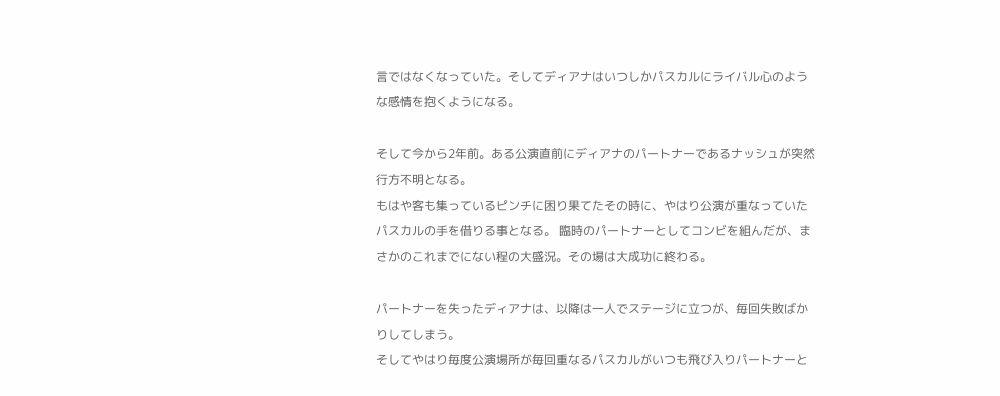言ではなくなっていた。そしてディアナはいつしかパスカルにライバル心のような感情を抱くようになる。

そして今から2年前。ある公演直前にディアナのパートナーであるナッシュが突然行方不明となる。
もはや客も集っているピンチに困り果てたその時に、やはり公演が重なっていたパスカルの手を借りる事となる。 臨時のパートナーとしてコンビを組んだが、まさかのこれまでにない程の大盛況。その場は大成功に終わる。

パートナーを失ったディアナは、以降は一人でステージに立つが、毎回失敗ばかりしてしまう。
そしてやはり毎度公演場所が毎回重なるパスカルがいつも飛び入りパートナーと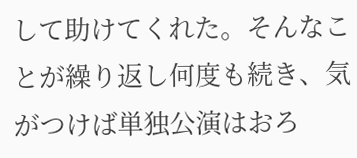して助けてくれた。そんなことが繰り返し何度も続き、気がつけば単独公演はおろ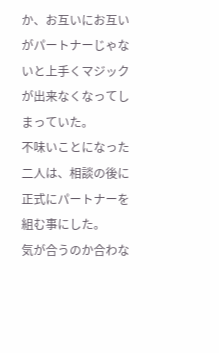か、お互いにお互いがパートナーじゃないと上手くマジックが出来なくなってしまっていた。
不味いことになった二人は、相談の後に正式にパートナーを組む事にした。
気が合うのか合わな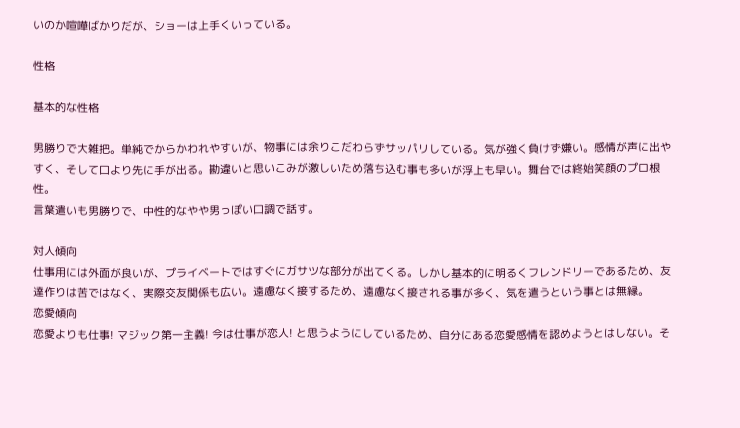いのか喧嘩ばかりだが、ショーは上手くいっている。

性格

基本的な性格

男勝りで大雑把。単純でからかわれやすいが、物事には余りこだわらずサッパリしている。気が強く負けず嫌い。感情が声に出やすく、そして口より先に手が出る。勘違いと思いこみが激しいため落ち込む事も多いが浮上も早い。舞台では終始笑顔のプロ根性。
言葉遣いも男勝りで、中性的なやや男っぽい口調で話す。

対人傾向
仕事用には外面が良いが、プライベートではすぐにガサツな部分が出てくる。しかし基本的に明るくフレンドリーであるため、友達作りは苦ではなく、実際交友関係も広い。遠慮なく接するため、遠慮なく接される事が多く、気を遣うという事とは無縁。
恋愛傾向
恋愛よりも仕事! マジック第一主義! 今は仕事が恋人! と思うようにしているため、自分にある恋愛感情を認めようとはしない。そ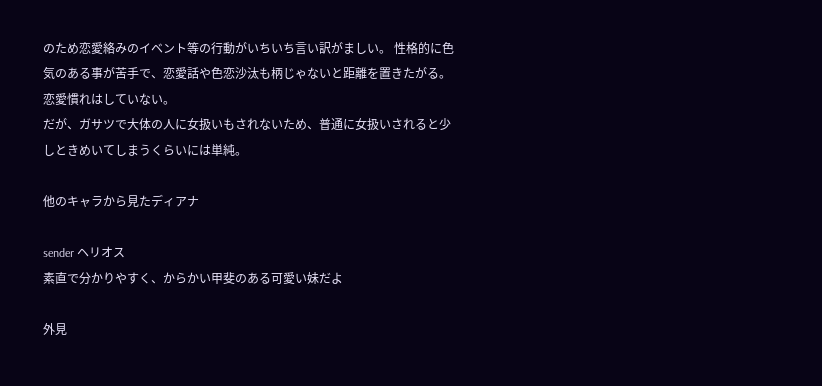のため恋愛絡みのイベント等の行動がいちいち言い訳がましい。 性格的に色気のある事が苦手で、恋愛話や色恋沙汰も柄じゃないと距離を置きたがる。恋愛慣れはしていない。
だが、ガサツで大体の人に女扱いもされないため、普通に女扱いされると少しときめいてしまうくらいには単純。

他のキャラから見たディアナ

sender ヘリオス
素直で分かりやすく、からかい甲斐のある可愛い妹だよ

外見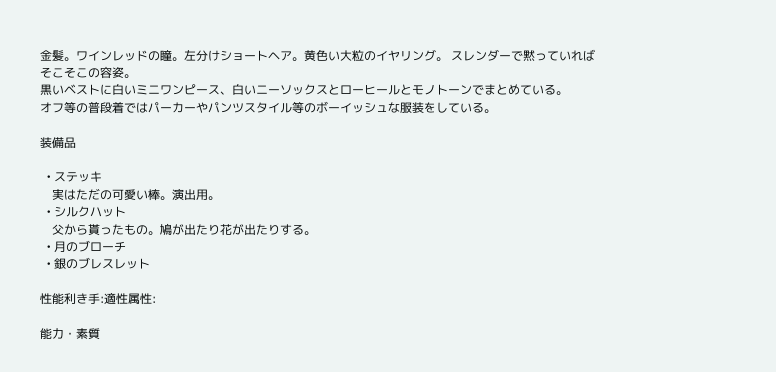金髪。ワインレッドの瞳。左分けショートヘア。黄色い大粒のイヤリング。 スレンダーで黙っていればそこそこの容姿。
黒いベストに白いミニワンピース、白いニーソックスとローヒールとモノトーンでまとめている。
オフ等の普段着ではパーカーやパンツスタイル等のボーイッシュな服装をしている。

装備品

  • ステッキ
    実はただの可愛い棒。演出用。
  • シルクハット
    父から貰ったもの。鳩が出たり花が出たりする。
  • 月のブローチ
  • 銀のブレスレット

性能利き手:適性属性:

能力・素質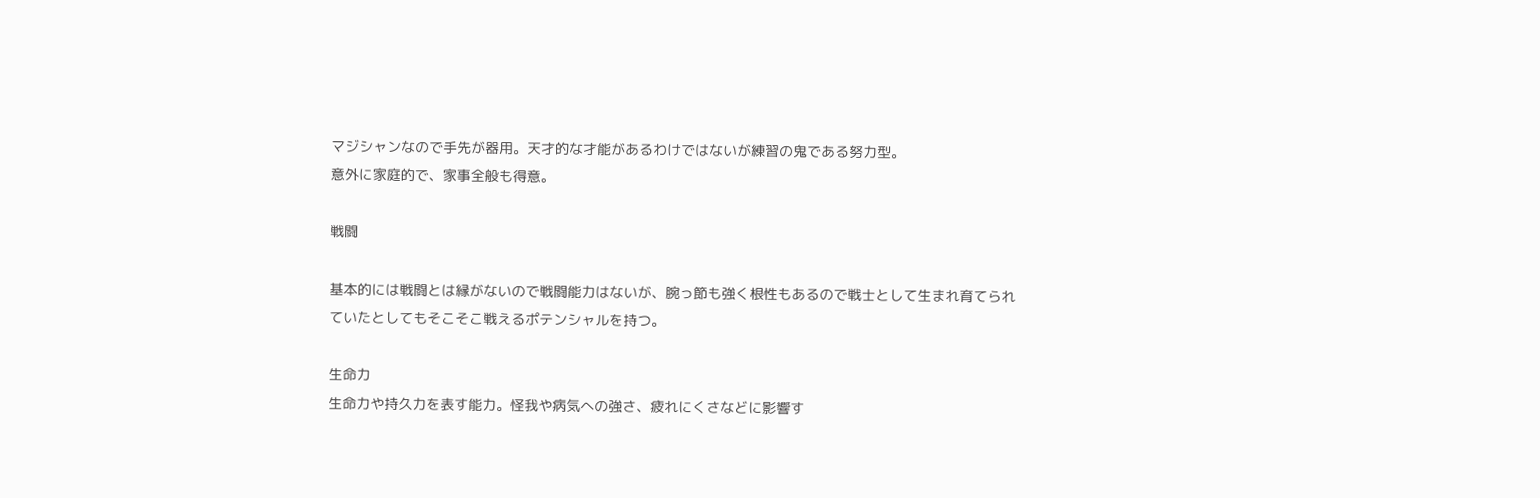マジシャンなので手先が器用。天才的な才能があるわけではないが練習の鬼である努力型。
意外に家庭的で、家事全般も得意。

戦闘

基本的には戦闘とは縁がないので戦闘能力はないが、腕っ節も強く根性もあるので戦士として生まれ育てられていたとしてもそこそこ戦えるポテンシャルを持つ。

生命力
生命力や持久力を表す能力。怪我や病気への強さ、疲れにくさなどに影響す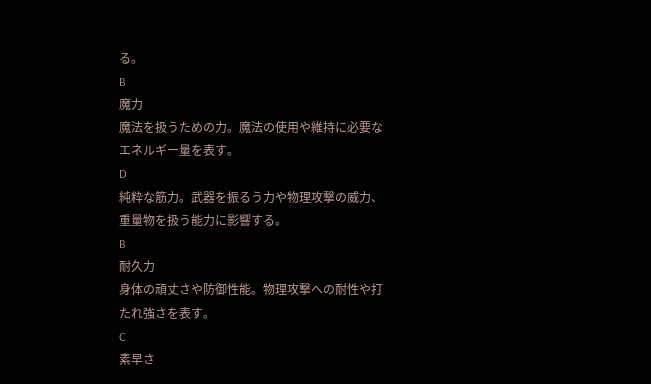る。
B
魔力
魔法を扱うための力。魔法の使用や維持に必要なエネルギー量を表す。
D
純粋な筋力。武器を振るう力や物理攻撃の威力、重量物を扱う能力に影響する。
B
耐久力
身体の頑丈さや防御性能。物理攻撃への耐性や打たれ強さを表す。
C
素早さ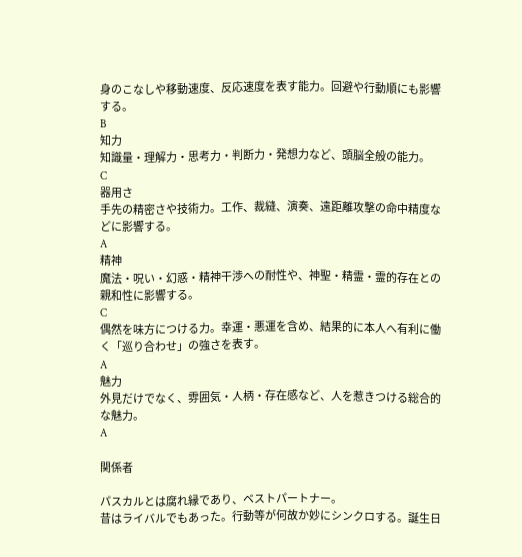身のこなしや移動速度、反応速度を表す能力。回避や行動順にも影響する。
B
知力
知識量・理解力・思考力・判断力・発想力など、頭脳全般の能力。
C
器用さ
手先の精密さや技術力。工作、裁縫、演奏、遠距離攻撃の命中精度などに影響する。
A
精神
魔法・呪い・幻惑・精神干渉への耐性や、神聖・精霊・霊的存在との親和性に影響する。
C
偶然を味方につける力。幸運・悪運を含め、結果的に本人へ有利に働く「巡り合わせ」の強さを表す。
A
魅力
外見だけでなく、雰囲気・人柄・存在感など、人を惹きつける総合的な魅力。
A

関係者

パスカルとは腐れ縁であり、ベストパートナー。
昔はライバルでもあった。行動等が何故か妙にシンクロする。誕生日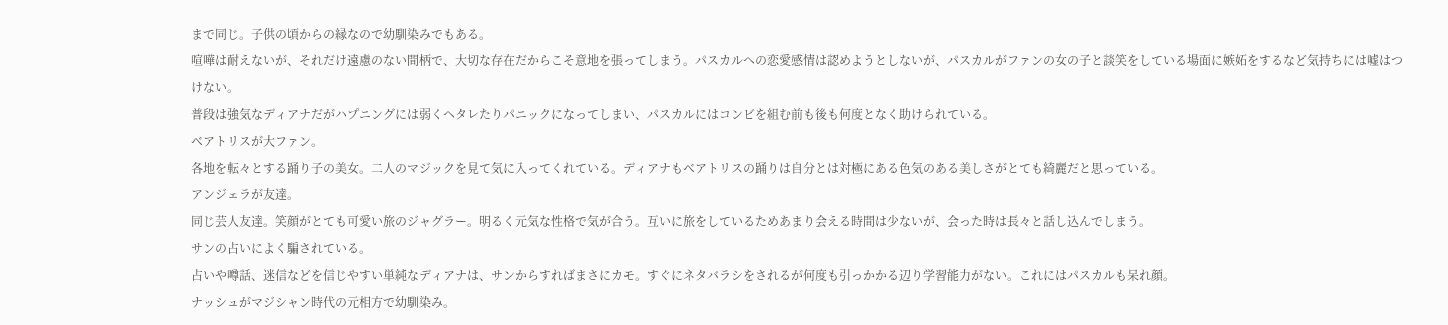まで同じ。子供の頃からの縁なので幼馴染みでもある。
喧嘩は耐えないが、それだけ遠慮のない間柄で、大切な存在だからこそ意地を張ってしまう。パスカルへの恋愛感情は認めようとしないが、パスカルがファンの女の子と談笑をしている場面に嫉妬をするなど気持ちには嘘はつけない。
普段は強気なディアナだがハプニングには弱くヘタレたりパニックになってしまい、パスカルにはコンビを組む前も後も何度となく助けられている。
ベアトリスが大ファン。
各地を転々とする踊り子の美女。二人のマジックを見て気に入ってくれている。ディアナもベアトリスの踊りは自分とは対極にある色気のある美しさがとても綺麗だと思っている。
アンジェラが友達。
同じ芸人友達。笑顔がとても可愛い旅のジャグラー。明るく元気な性格で気が合う。互いに旅をしているためあまり会える時間は少ないが、会った時は長々と話し込んでしまう。
サンの占いによく騙されている。
占いや噂話、迷信などを信じやすい単純なディアナは、サンからすればまさにカモ。すぐにネタバラシをされるが何度も引っかかる辺り学習能力がない。これにはパスカルも呆れ顔。
ナッシュがマジシャン時代の元相方で幼馴染み。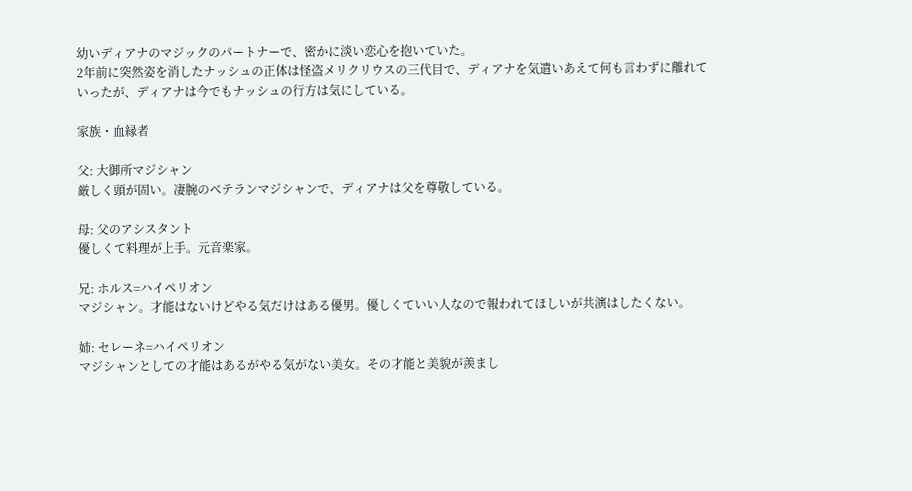幼いディアナのマジックのパートナーで、密かに淡い恋心を抱いていた。
2年前に突然姿を消したナッシュの正体は怪盗メリクリウスの三代目で、ディアナを気遣いあえて何も言わずに離れていったが、ディアナは今でもナッシュの行方は気にしている。

家族・血縁者

父: 大御所マジシャン
厳しく頭が固い。凄腕のベテランマジシャンで、ディアナは父を尊敬している。

母: 父のアシスタント
優しくて料理が上手。元音楽家。

兄: ホルス=ハイペリオン
マジシャン。才能はないけどやる気だけはある優男。優しくていい人なので報われてほしいが共演はしたくない。

姉: セレーネ=ハイペリオン
マジシャンとしての才能はあるがやる気がない美女。その才能と美貌が羨まし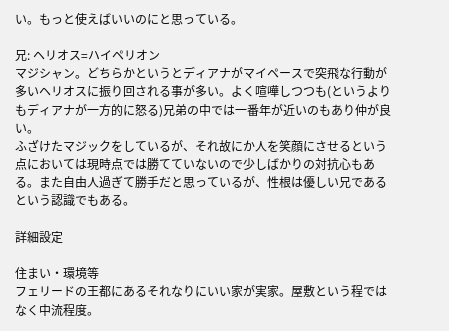い。もっと使えばいいのにと思っている。

兄: ヘリオス=ハイペリオン
マジシャン。どちらかというとディアナがマイペースで突飛な行動が多いヘリオスに振り回される事が多い。よく喧嘩しつつも(というよりもディアナが一方的に怒る)兄弟の中では一番年が近いのもあり仲が良い。
ふざけたマジックをしているが、それ故にか人を笑顔にさせるという点においては現時点では勝てていないので少しばかりの対抗心もある。また自由人過ぎて勝手だと思っているが、性根は優しい兄であるという認識でもある。

詳細設定

住まい・環境等
フェリードの王都にあるそれなりにいい家が実家。屋敷という程ではなく中流程度。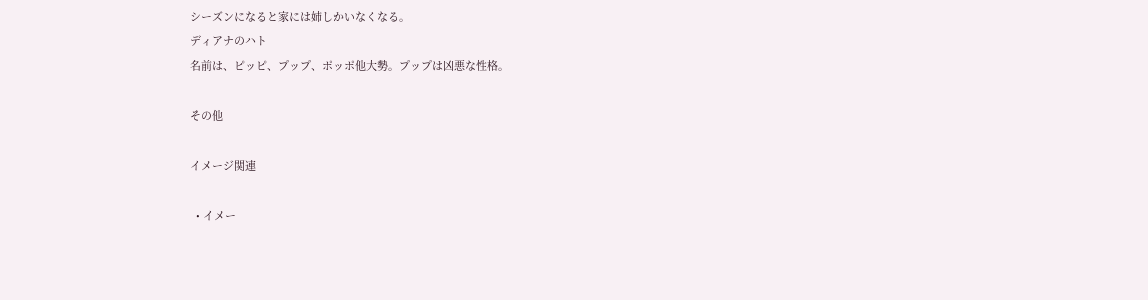シーズンになると家には姉しかいなくなる。
ディアナのハト
名前は、ピッピ、プップ、ポッポ他大勢。プップは凶悪な性格。

その他

イメージ関連

  • イメー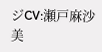ジCV:瀬戸麻沙美